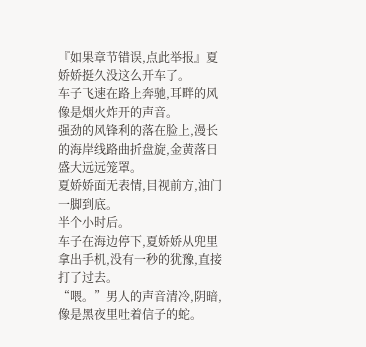『如果章节错误,点此举报』夏娇娇挺久没这么开车了。
车子飞速在路上奔驰,耳畔的风像是烟火炸开的声音。
强劲的风锋利的落在脸上,漫长的海岸线路曲折盘旋,金黄落日盛大远远笼罩。
夏娇娇面无表情,目视前方,油门一脚到底。
半个小时后。
车子在海边停下,夏娇娇从兜里拿出手机,没有一秒的犹豫,直接打了过去。
“喂。”男人的声音清冷,阴暗,像是黑夜里吐着信子的蛇。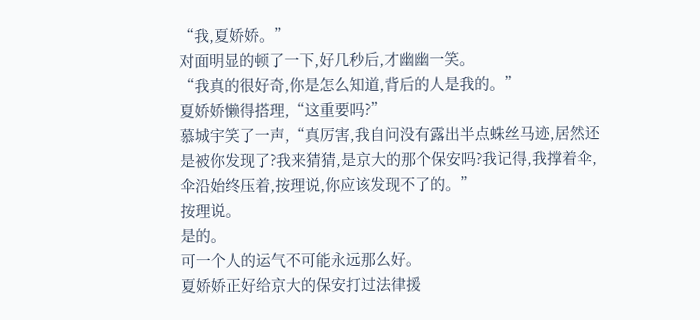“我,夏娇娇。”
对面明显的顿了一下,好几秒后,才幽幽一笑。
“我真的很好奇,你是怎么知道,背后的人是我的。”
夏娇娇懒得搭理,“这重要吗?”
慕城宇笑了一声,“真厉害,我自问没有露出半点蛛丝马迹,居然还是被你发现了?我来猜猜,是京大的那个保安吗?我记得,我撑着伞,伞沿始终压着,按理说,你应该发现不了的。”
按理说。
是的。
可一个人的运气不可能永远那么好。
夏娇娇正好给京大的保安打过法律援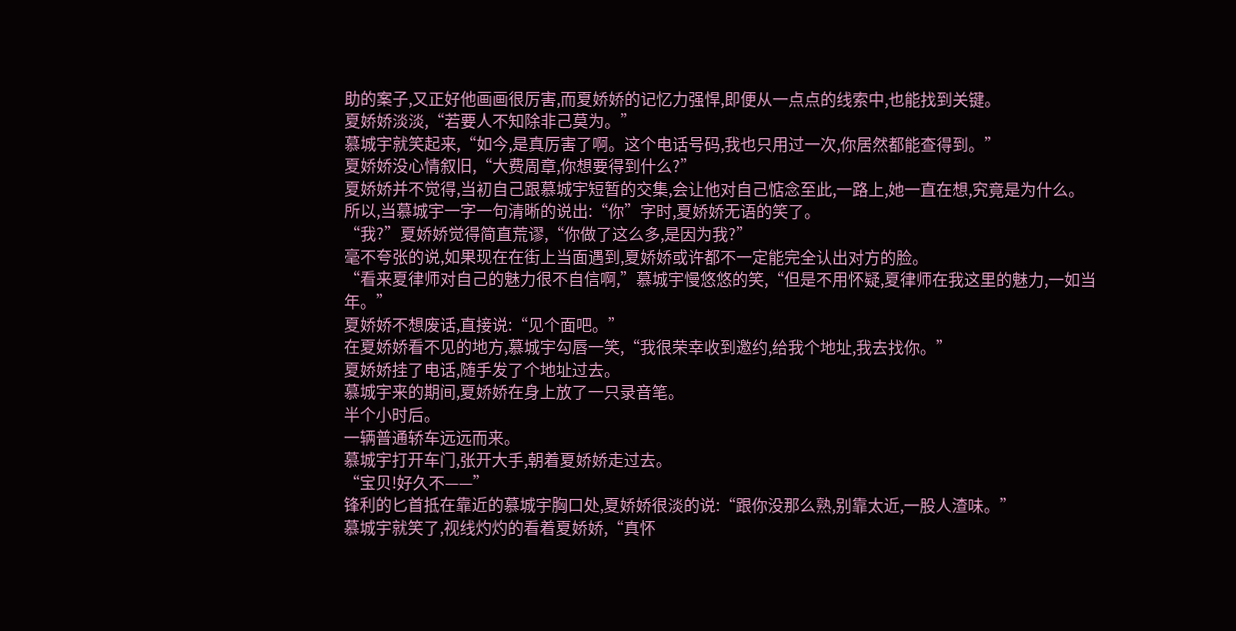助的案子,又正好他画画很厉害,而夏娇娇的记忆力强悍,即便从一点点的线索中,也能找到关键。
夏娇娇淡淡,“若要人不知除非己莫为。”
慕城宇就笑起来,“如今,是真厉害了啊。这个电话号码,我也只用过一次,你居然都能查得到。”
夏娇娇没心情叙旧,“大费周章,你想要得到什么?”
夏娇娇并不觉得,当初自己跟慕城宇短暂的交集,会让他对自己惦念至此,一路上,她一直在想,究竟是为什么。
所以,当慕城宇一字一句清晰的说出:“你”字时,夏娇娇无语的笑了。
“我?”夏娇娇觉得简直荒谬,“你做了这么多,是因为我?”
毫不夸张的说,如果现在在街上当面遇到,夏娇娇或许都不一定能完全认出对方的脸。
“看来夏律师对自己的魅力很不自信啊,”慕城宇慢悠悠的笑,“但是不用怀疑,夏律师在我这里的魅力,一如当年。”
夏娇娇不想废话,直接说:“见个面吧。”
在夏娇娇看不见的地方,慕城宇勾唇一笑,“我很荣幸收到邀约,给我个地址,我去找你。”
夏娇娇挂了电话,随手发了个地址过去。
慕城宇来的期间,夏娇娇在身上放了一只录音笔。
半个小时后。
一辆普通轿车远远而来。
慕城宇打开车门,张开大手,朝着夏娇娇走过去。
“宝贝!好久不——”
锋利的匕首抵在靠近的慕城宇胸口处,夏娇娇很淡的说:“跟你没那么熟,别靠太近,一股人渣味。”
慕城宇就笑了,视线灼灼的看着夏娇娇,“真怀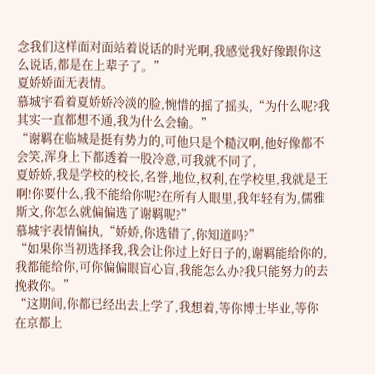念我们这样面对面站着说话的时光啊,我感觉我好像跟你这么说话,都是在上辈子了。”
夏娇娇面无表情。
慕城宇看着夏娇娇冷淡的脸,惋惜的摇了摇头,“为什么呢?我其实一直都想不通,我为什么会输。”
“谢羁在临城是挺有势力的,可他只是个糙汉啊,他好像都不会笑,浑身上下都透着一股冷意,可我就不同了,
夏娇娇,我是学校的校长,名誉,地位,权利,在学校里,我就是王啊!你要什么,我不能给你呢?在所有人眼里,我年轻有为,儒雅斯文,你怎么就偏偏选了谢羁呢?”
慕城宇表情偏执,“娇娇,你选错了,你知道吗?”
“如果你当初选择我,我会让你过上好日子的,谢羁能给你的,我都能给你,可你偏偏眼盲心盲,我能怎么办?我只能努力的去挽救你。”
“这期间,你都已经出去上学了,我想着,等你博士毕业,等你在京都上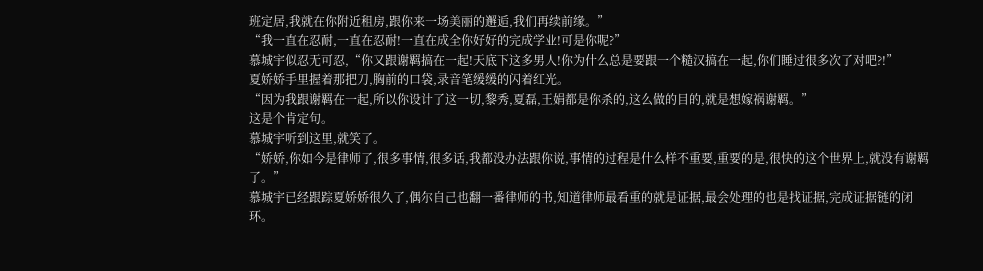班定居,我就在你附近租房,跟你来一场美丽的邂逅,我们再续前缘。”
“我一直在忍耐,一直在忍耐!一直在成全你好好的完成学业!可是你呢?”
慕城宇似忍无可忍,“你又跟谢羁搞在一起!天底下这多男人!你为什么总是要跟一个糙汉搞在一起,你们睡过很多次了对吧?!”
夏娇娇手里握着那把刀,胸前的口袋,录音笔缓缓的闪着红光。
“因为我跟谢羁在一起,所以你设计了这一切,黎秀,夏磊,王娟都是你杀的,这么做的目的,就是想嫁祸谢羁。”
这是个肯定句。
慕城宇听到这里,就笑了。
“娇娇,你如今是律师了,很多事情,很多话,我都没办法跟你说,事情的过程是什么样不重要,重要的是,很快的这个世界上,就没有谢羁了。”
慕城宇已经跟踪夏娇娇很久了,偶尔自己也翻一番律师的书,知道律师最看重的就是证据,最会处理的也是找证据,完成证据链的闭环。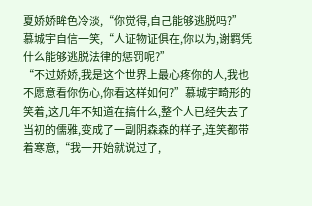夏娇娇眸色冷淡,“你觉得,自己能够逃脱吗?”
慕城宇自信一笑,“人证物证俱在,你以为,谢羁凭什么能够逃脱法律的惩罚呢?”
“不过娇娇,我是这个世界上最心疼你的人,我也不愿意看你伤心,你看这样如何?”慕城宇畸形的笑着,这几年不知道在搞什么,整个人已经失去了当初的儒雅,变成了一副阴森森的样子,连笑都带着寒意,“我一开始就说过了,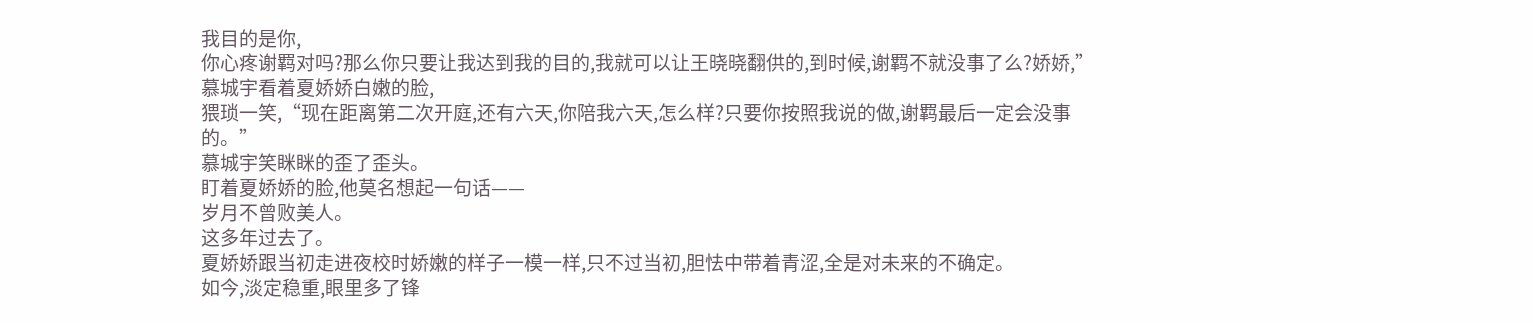我目的是你,
你心疼谢羁对吗?那么你只要让我达到我的目的,我就可以让王晓晓翻供的,到时候,谢羁不就没事了么?娇娇,”慕城宇看着夏娇娇白嫩的脸,
猥琐一笑,“现在距离第二次开庭,还有六天,你陪我六天,怎么样?只要你按照我说的做,谢羁最后一定会没事的。”
慕城宇笑眯眯的歪了歪头。
盯着夏娇娇的脸,他莫名想起一句话——
岁月不曾败美人。
这多年过去了。
夏娇娇跟当初走进夜校时娇嫩的样子一模一样,只不过当初,胆怯中带着青涩,全是对未来的不确定。
如今,淡定稳重,眼里多了锋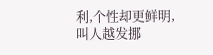利,个性却更鲜明,叫人越发挪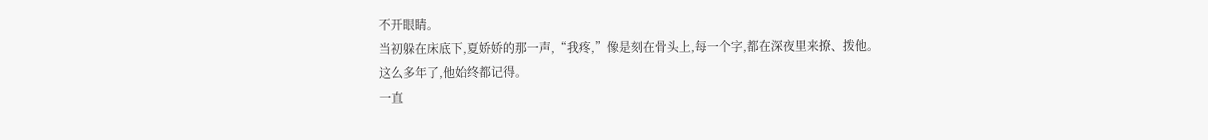不开眼睛。
当初躲在床底下,夏娇娇的那一声,“我疼,”像是刻在骨头上,每一个字,都在深夜里来撩、拨他。
这么多年了,他始终都记得。
一直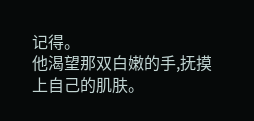记得。
他渴望那双白嫩的手,抚摸上自己的肌肤。